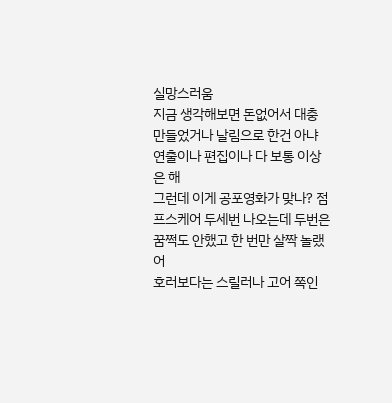실망스러움
지금 생각해보면 돈없어서 대충 만들었거나 날림으로 한건 아냐
연출이나 편집이나 다 보통 이상은 해
그런데 이게 공포영화가 맞나? 점프스케어 두세번 나오는데 두번은 꿈쩍도 안했고 한 번만 살짝 놀랬어
호러보다는 스릴러나 고어 쪽인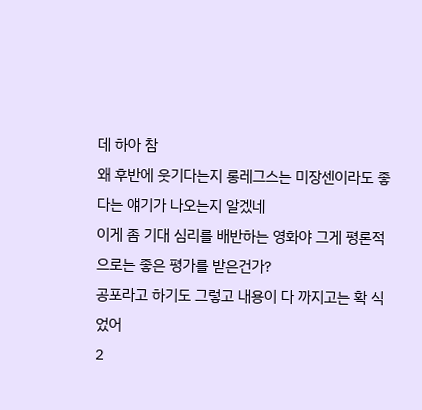데 하아 참
왜 후반에 웃기다는지 롱레그스는 미장센이라도 좋다는 얘기가 나오는지 알겠네
이게 좀 기대 심리를 배반하는 영화야 그게 평론적으로는 좋은 평가를 받은건가?
공포라고 하기도 그렇고 내용이 다 까지고는 확 식었어
2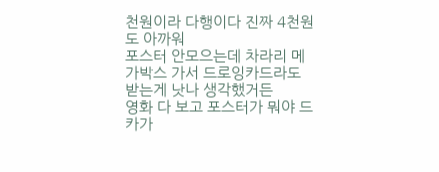천원이라 다행이다 진짜 4천원도 아까워
포스터 안모으는데 차라리 메가박스 가서 드로잉카드라도 받는게 낫나 생각했거든
영화 다 보고 포스터가 뭐야 드카가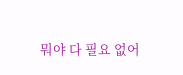뭐야 다 필요 없어